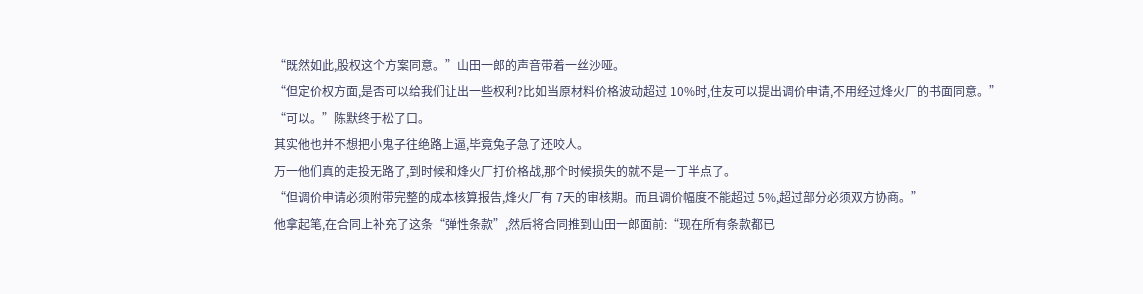“既然如此,股权这个方案同意。”山田一郎的声音带着一丝沙哑。
“但定价权方面,是否可以给我们让出一些权利?比如当原材料价格波动超过 10%时,住友可以提出调价申请,不用经过烽火厂的书面同意。”
“可以。”陈默终于松了口。
其实他也并不想把小鬼子往绝路上逼,毕竟兔子急了还咬人。
万一他们真的走投无路了,到时候和烽火厂打价格战,那个时候损失的就不是一丁半点了。
“但调价申请必须附带完整的成本核算报告,烽火厂有 7天的审核期。而且调价幅度不能超过 5%,超过部分必须双方协商。”
他拿起笔,在合同上补充了这条“弹性条款”,然后将合同推到山田一郎面前:“现在所有条款都已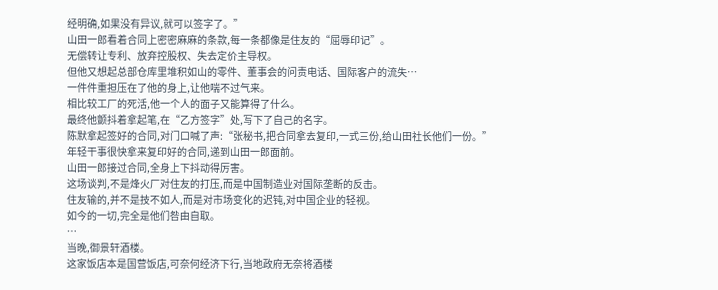经明确,如果没有异议,就可以签字了。”
山田一郎看着合同上密密麻麻的条款,每一条都像是住友的“屈辱印记”。
无偿转让专利、放弃控股权、失去定价主导权。
但他又想起总部仓库里堆积如山的零件、董事会的问责电话、国际客户的流失…
一件件重担压在了他的身上,让他喘不过气来。
相比较工厂的死活,他一个人的面子又能算得了什么。
最终他颤抖着拿起笔,在“乙方签字”处,写下了自己的名字。
陈默拿起签好的合同,对门口喊了声:“张秘书,把合同拿去复印,一式三份,给山田社长他们一份。”
年轻干事很快拿来复印好的合同,递到山田一郎面前。
山田一郎接过合同,全身上下抖动得厉害。
这场谈判,不是烽火厂对住友的打压,而是中国制造业对国际垄断的反击。
住友输的,并不是技不如人,而是对市场变化的迟钝,对中国企业的轻视。
如今的一切,完全是他们咎由自取。
…
当晚,御景轩酒楼。
这家饭店本是国营饭店,可奈何经济下行,当地政府无奈将酒楼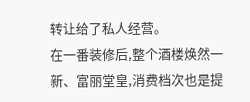转让给了私人经营。
在一番装修后,整个酒楼焕然一新、富丽堂皇,消费档次也是提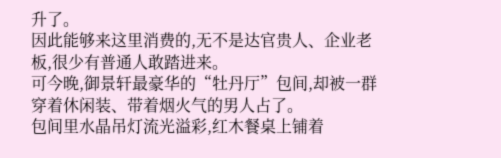升了。
因此能够来这里消费的,无不是达官贵人、企业老板,很少有普通人敢踏进来。
可今晚,御景轩最豪华的“牡丹厅”包间,却被一群穿着休闲装、带着烟火气的男人占了。
包间里水晶吊灯流光溢彩,红木餐桌上铺着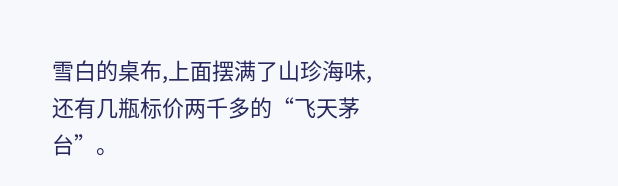雪白的桌布,上面摆满了山珍海味,还有几瓶标价两千多的“飞天茅台”。